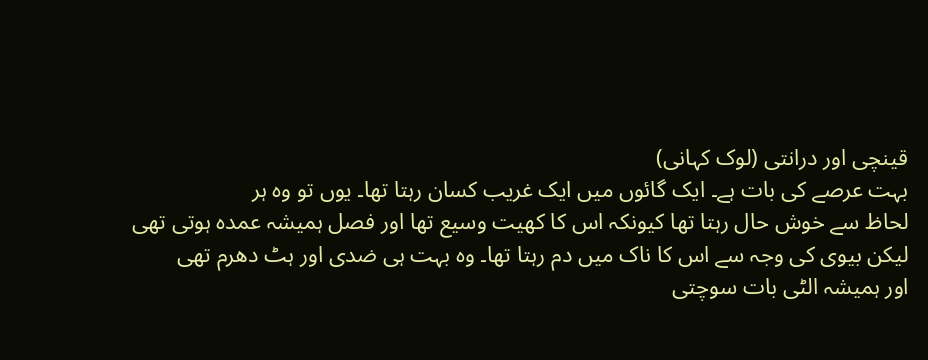قینچی اور درانتی (لوک کہانی)
بہت عرصے کی بات ہے۔ ایک گائوں میں ایک غریب کسان رہتا تھا۔ یوں تو وہ ہر
لحاظ سے خوش حال رہتا تھا کیونکہ اس کا کھیت وسیع تھا اور فصل ہمیشہ عمدہ ہوتی تھی
لیکن بیوی کی وجہ سے اس کا ناک میں دم رہتا تھا۔ وہ بہت ہی ضدی اور ہٹ دھرم تھی
اور ہمیشہ الٹی بات سوچتی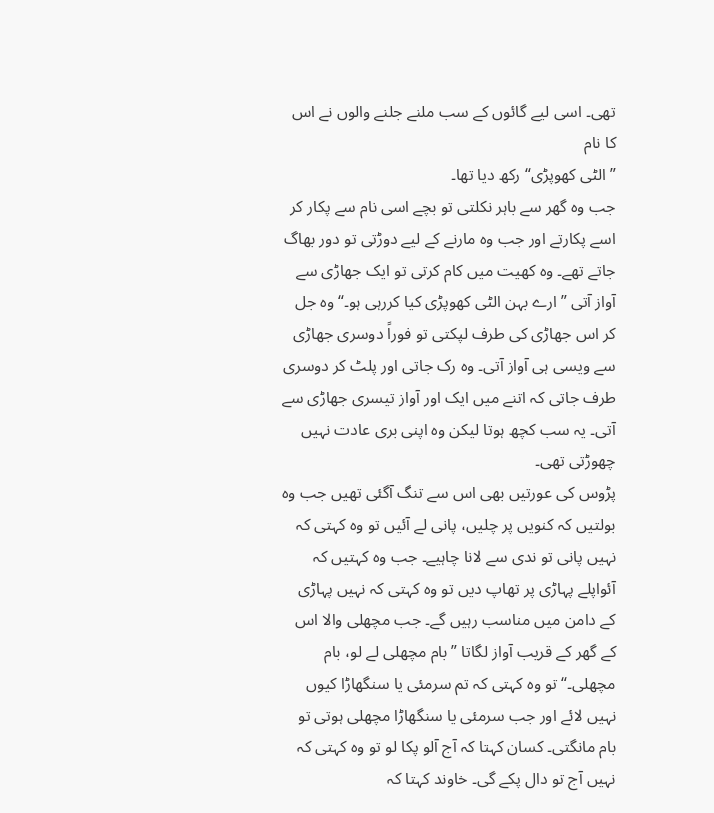تھی۔ اسی لیے گائوں کے سب ملنے جلنے والوں نے اس کا نام
” الٹی کھوپڑی“ رکھ دیا تھا۔
جب وہ گھر سے باہر نکلتی تو بچے اسی نام سے پکار کر اسے پکارتے اور جب وہ مارنے کے لیے دوڑتی تو دور بھاگ جاتے تھے۔ وہ کھیت میں کام کرتی تو ایک جھاڑی سے آواز آتی ”ارے بہن الٹی کھوپڑی کیا کررہی ہو۔“ وہ جل کر اس جھاڑی کی طرف لپکتی تو فوراً دوسری جھاڑی سے ویسی ہی آواز آتی۔ وہ رک جاتی اور پلٹ کر دوسری طرف جاتی کہ اتنے میں ایک اور آواز تیسری جھاڑی سے آتی۔ یہ سب کچھ ہوتا لیکن وہ اپنی بری عادت نہیں چھوڑتی تھی۔
پڑوس کی عورتیں بھی اس سے تنگ آگئی تھیں جب وہ بولتیں کہ کنویں پر چلیں، پانی لے آئیں تو وہ کہتی کہ نہیں پانی تو ندی سے لانا چاہیے۔ جب وہ کہتیں کہ آئواپلے پہاڑی پر تھاپ دیں تو وہ کہتی کہ نہیں پہاڑی کے دامن میں مناسب رہیں گے۔ جب مچھلی والا اس کے گھر کے قریب آواز لگاتا ”بام مچھلی لے لو، بام مچھلی۔“ تو وہ کہتی کہ تم سرمئی یا سنگھاڑا کیوں نہیں لائے اور جب سرمئی یا سنگھاڑا مچھلی ہوتی تو بام مانگتی۔ کسان کہتا کہ آج آلو پکا لو تو وہ کہتی کہ نہیں آج تو دال پکے گی۔ خاوند کہتا کہ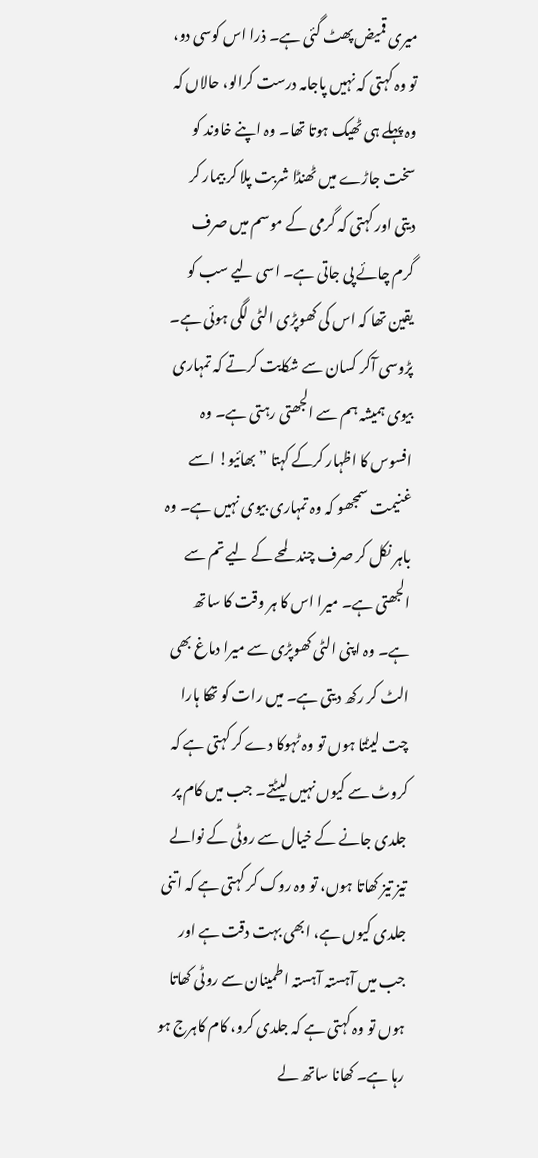میری قمیض پھٹ گئی ہے۔ ذرا اس کوسی دو، تو وہ کہتی کہ نہیں پاجامہ درست کرالو، حالاں کہ وہ پہلے ہی ٹھیک ہوتا تھا۔ وہ اپنے خاوند کو سخت جاڑے میں ٹھنڈا شربت پلا کر بیمار کر دیتی اور کہتی کہ گرمی کے موسم میں صرف گرم چائے پی جاتی ہے۔ اسی لیے سب کو یقین تھا کہ اس کی کھوپڑی الٹی لگی ہوئی ہے۔
پڑوسی آکر کسان سے شکایت کرتے کہ تمہاری بیوی ہمیشہ ہم سے الجھتی رہتی ہے۔ وہ افسوس کا اظہار کرکے کہتا ”بھائیو! اسے غنیمت سمجھو کہ وہ تمہاری بیوی نہیں ہے۔ وہ باہر نکل کر صرف چند لمحے کے لیے تم سے الجھتی ہے۔ میرا اس کا ہر وقت کا ساتھ ہے۔ وہ اپنی الٹی کھوپڑی سے میرا دماغ بھی الٹ کر رکھ دیتی ہے۔ میں رات کو تھکا ہارا چت لیٹتا ہوں تو وہ ٹہوکا دے کر کہتی ہے کہ کروٹ سے کیوں نہیں لیٹتے۔ جب میں کام پر جلدی جانے کے خیال سے روٹی کے نوالے تیز تیز کھاتا ہوں، تو وہ روک کر کہتی ہے کہ اتنی جلدی کیوں ہے، ابھی بہت دقت ہے اور جب میں آہستہ آہستہ اطمینان سے روٹی کھاتا ہوں تو وہ کہتی ہے کہ جلدی کرو، کام کاہرج ہو رہا ہے۔ کھانا ساتھ لے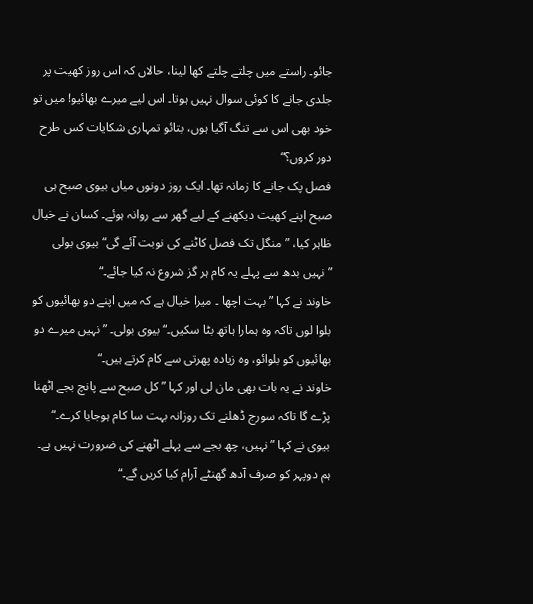جائو۔ راستے میں چلتے چلتے کھا لینا، حالاں کہ اس روز کھیت پر جلدی جانے کا کوئی سوال نہیں ہوتا۔ اس لیے میرے بھائیو! میں تو خود بھی اس سے تنگ آگیا ہوں، بتائو تمہاری شکایات کس طرح دور کروں؟“
فصل پک جانے کا زمانہ تھا۔ ایک روز دونوں میاں بیوی صبح ہی صبح اپنے کھیت دیکھنے کے لیے گھر سے روانہ ہوئے۔ کسان نے خیال ظاہر کیا، ” منگل تک فصل کاٹنے کی نوبت آئے گی“ بیوی بولی ”نہیں بدھ سے پہلے یہ کام ہر گز شروع نہ کیا جائے۔“
خاوند نے کہا ” بہت اچھا ۔ میرا خیال ہے کہ میں اپنے دو بھائیوں کو بلوا لوں تاکہ وہ ہمارا ہاتھ بٹا سکیں۔“ بیوی بولی۔ ” نہیں میرے دو بھائیوں کو بلوائو، وہ زیادہ پھرتی سے کام کرتے ہیں۔“
خاوند نے یہ بات بھی مان لی اور کہا ” کل صبح سے پانچ بجے اٹھنا پڑے گا تاکہ سورج ڈھلنے تک روزانہ بہت سا کام ہوجایا کرے۔“ بیوی نے کہا ” نہیں، چھ بجے سے پہلے اٹھنے کی ضرورت نہیں ہے۔ ہم دوپہر کو صرف آدھ گھنٹے آرام کیا کریں گے۔“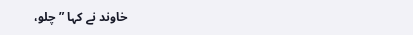خاوند نے کہا ” چلو،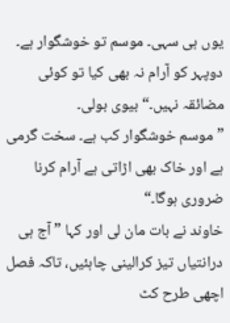یوں ہی سہی۔ موسم تو خوشگوار ہے۔ دوپہر کو آرام نہ بھی کیا تو کوئی مضائقہ نہیں۔“ بیوی بولی۔
”موسم خوشگوار کب ہے۔ سخت گرمی ہے اور خاک بھی اڑاتی ہے آرام کرنا ضروری ہوگا۔“
خاوند نے بات مان لی اور کہا ” آج ہی درانتیاں تیز کرالینی چاہئیں، تاکہ فصل اچھی طرح کٹ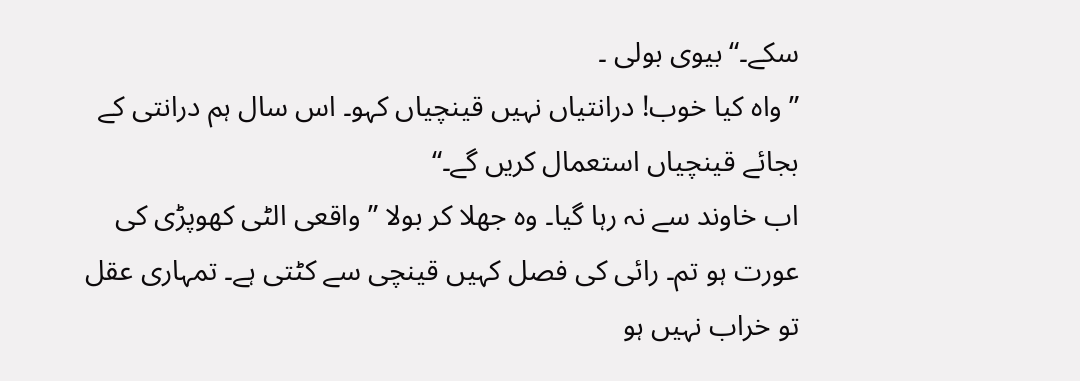سکے۔“ بیوی بولی ۔
” واہ کیا خوب! درانتیاں نہیں قینچیاں کہو۔ اس سال ہم درانتی کے بجائے قینچیاں استعمال کریں گے۔“
اب خاوند سے نہ رہا گیا۔ وہ جھلا کر بولا ” واقعی الٹی کھوپڑی کی عورت ہو تم۔ رائی کی فصل کہیں قینچی سے کٹتی ہے۔ تمہاری عقل تو خراب نہیں ہو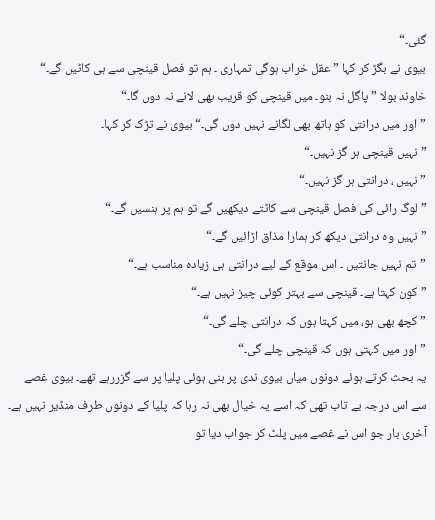گئی۔“
بیوی نے بگڑ کر کہا ” عقل خراب ہوگی تمہاری ۔ ہم تو فصل قینچی سے ہی کاٹیں گے۔“
خاوند بولا ” پاگل نہ بنو۔ میں قینچی کو قریب بھی لانے نہ دوں گا۔“
” اور میں درانتی کو ہاتھ بھی لگانے نہیں دوں گی۔“ بیوی نے تڑک کر کہا۔
”نہیں قینچی ہر گز نہیں۔“
”نہیں ، درانتی ہر گز نہیں۔“
” لوگ رائی کی فصل قینچی سے کاٹتے دیکھیں گے تو ہم پر ہنسیں گے۔“
” نہیں وہ درانتی دیکھ کر ہمارا مذاق اڑائیں گے۔“
”تم نہیں جانتیں ۔ اس موقع کے لیے درانتی ہی زیادہ مناسب ہے۔“
” کون کہتا ہے۔ قینچی سے بہتر کوئی چیز نہیں ہے۔“
” کچھ بھی ہو، میں کہتا ہوں کہ درانتی چلے گی۔“
” اور میں کہتی ہوں کہ قینچی چلے گی۔“
یہ بحث کرتے ہوئے دونوں میاں بیوی ندی پر بنی ہوئی پلیا پر سے گزررہے تھے۔ بیوی غصے سے اس درجہ بے تاب تھی کہ اسے یہ خیال بھی نہ رہا کہ پلیا کے دونوں طرف منڈیر نہیں ہے۔ آخری بار جو اس نے غصے میں پلٹ کر جواب دیا تو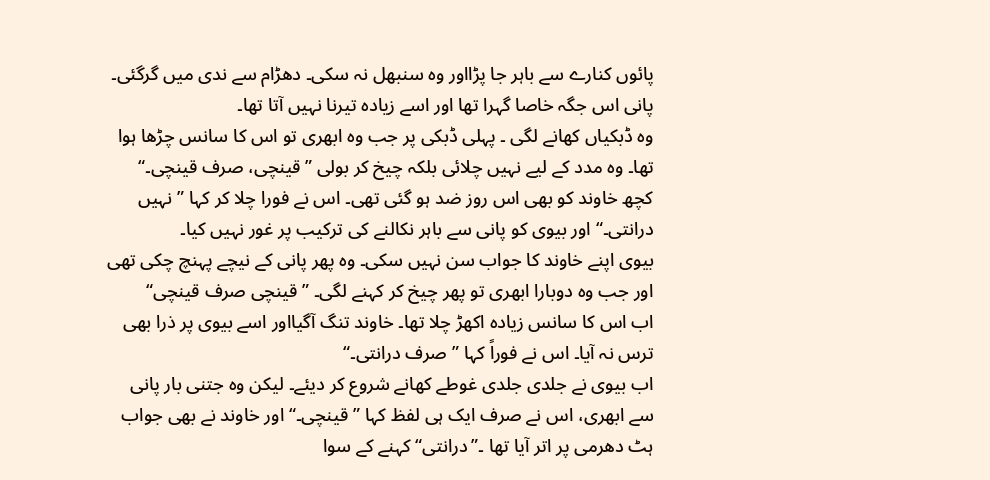پائوں کنارے سے باہر جا پڑااور وہ سنبھل نہ سکی۔ دھڑام سے ندی میں گرگئی۔ پانی اس جگہ خاصا گہرا تھا اور اسے زیادہ تیرنا نہیں آتا تھا۔
وہ ڈبکیاں کھانے لگی ۔ پہلی ڈبکی پر جب وہ ابھری تو اس کا سانس چڑھا ہوا تھا۔ وہ مدد کے لیے نہیں چلائی بلکہ چیخ کر بولی ”قینچی، صرف قینچی۔“
کچھ خاوند کو بھی اس روز ضد ہو گئی تھی۔ اس نے فورا چلا کر کہا ”نہیں درانتی۔“ اور بیوی کو پانی سے باہر نکالنے کی ترکیب پر غور نہیں کیا۔
بیوی اپنے خاوند کا جواب سن نہیں سکی۔ وہ پھر پانی کے نیچے پہنچ چکی تھی اور جب وہ دوبارا ابھری تو پھر چیخ کر کہنے لگی۔ ” قینچی صرف قینچی“
اب اس کا سانس زیادہ اکھڑ چلا تھا۔ خاوند تنگ آگیااور اسے بیوی پر ذرا بھی ترس نہ آیا۔ اس نے فوراً کہا ”صرف درانتی۔“
اب بیوی نے جلدی جلدی غوطے کھانے شروع کر دیئے۔ لیکن وہ جتنی بار پانی سے ابھری، اس نے صرف ایک ہی لفظ کہا ”قینچی۔“ اور خاوند نے بھی جواب ہٹ دھرمی پر اتر آیا تھا ۔”درانتی“ کہنے کے سوا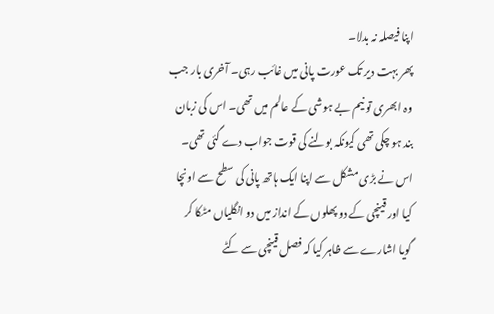اپنا فیصلہ نہ بدلا۔
پھر بہت دیر تک عورت پانی میں غائب رہی۔ آخری بار جب وہ ابھری تو نیم بے ہوشی کے عالم میں تھی۔ اس کی زبان بند ہو چکی تھی کیونکہ بولنے کی قوت جواب دے گئی تھی۔ اس نے بڑی مشکل سے اپنا ایک ہاتھ پانی کی سطح سے اونچا کیا اور قینچی کے دو پھلوں کے انداز میں دو انگلیاں مٹکا کر گویا اشارے سے ظاہر کیا کہ فصل قینچی سے کٹے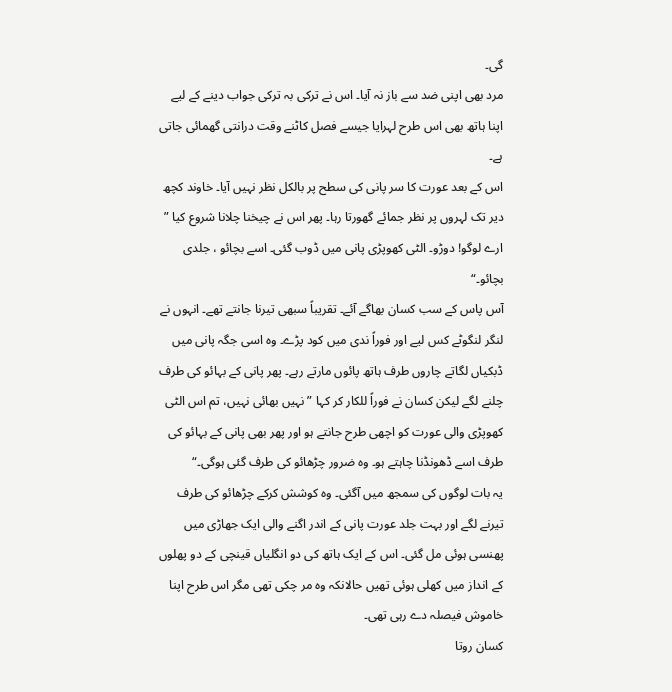گی۔
مرد بھی اپنی ضد سے باز نہ آیا۔ اس نے ترکی بہ ترکی جواب دینے کے لیے اپنا ہاتھ بھی اس طرح لہرایا جیسے فصل کاٹنے وقت درانتی گھمائی جاتی ہے۔
اس کے بعد عورت کا سر پانی کی سطح پر بالکل نظر نہیں آیا۔ خاوند کچھ دیر تک لہروں پر نظر جمائے گھورتا رہا۔ پھر اس نے چیخنا چلانا شروع کیا ” ارے لوگو! دوڑو۔ الٹی کھوپڑی پانی میں ڈوب گئی۔ اسے بچائو ، جلدی بچائو۔“
آس پاس کے سب کسان بھاگے آئے۔ تقریباً سبھی تیرنا جانتے تھے۔ انہوں نے لنگر لنگوٹے کس لیے اور فوراً ندی میں کود پڑے۔ وہ اسی جگہ پانی میں ڈبکیاں لگاتے چاروں طرف ہاتھ پائوں مارتے رہے۔ پھر پانی کے بہائو کی طرف چلنے لگے لیکن کسان نے فوراً للکار کر کہا ” نہیں بھائی نہیں، تم اس الٹی کھوپڑی والی عورت کو اچھی طرح جانتے ہو اور پھر بھی پانی کے بہائو کی طرف اسے ڈھونڈنا چاہتے ہو۔ وہ ضرور چڑھائو کی طرف گئی ہوگی۔“
یہ بات لوگوں کی سمجھ میں آگئی۔ وہ کوشش کرکے چڑھائو کی طرف تیرنے لگے اور بہت جلد عورت پانی کے اندر اگنے والی ایک جھاڑی میں پھنسی ہوئی مل گئی۔ اس کے ایک ہاتھ کی دو انگلیاں قینچی کے دو پھلوں کے انداز میں کھلی ہوئی تھیں حالانکہ وہ مر چکی تھی مگر اس طرح اپنا خاموش فیصلہ دے رہی تھی۔
کسان روتا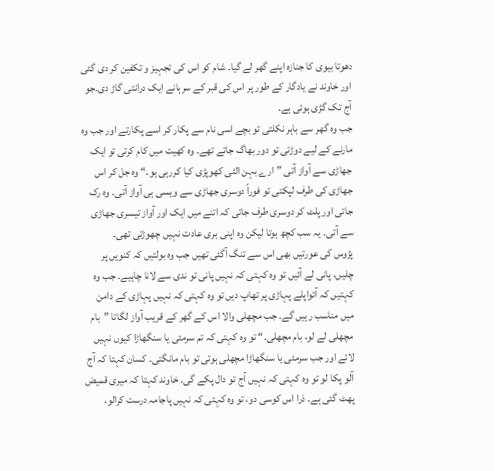دھوتا بیوی کا جنازہ اپنے گھر لے گیا۔ شام کو اس کی تجہیز و تکفین کر دی گئی اور خاوند نے یادگار کے طور پر اس کی قبر کے سرہانے ایک درانتی گاڑ دی۔جو آج تک گڑی ہوئی ہے۔
جب وہ گھر سے باہر نکلتی تو بچے اسی نام سے پکار کر اسے پکارتے اور جب وہ مارنے کے لیے دوڑتی تو دور بھاگ جاتے تھے۔ وہ کھیت میں کام کرتی تو ایک جھاڑی سے آواز آتی ”ارے بہن الٹی کھوپڑی کیا کررہی ہو۔“ وہ جل کر اس جھاڑی کی طرف لپکتی تو فوراً دوسری جھاڑی سے ویسی ہی آواز آتی۔ وہ رک جاتی اور پلٹ کر دوسری طرف جاتی کہ اتنے میں ایک اور آواز تیسری جھاڑی سے آتی۔ یہ سب کچھ ہوتا لیکن وہ اپنی بری عادت نہیں چھوڑتی تھی۔
پڑوس کی عورتیں بھی اس سے تنگ آگئی تھیں جب وہ بولتیں کہ کنویں پر چلیں، پانی لے آئیں تو وہ کہتی کہ نہیں پانی تو ندی سے لانا چاہیے۔ جب وہ کہتیں کہ آئواپلے پہاڑی پر تھاپ دیں تو وہ کہتی کہ نہیں پہاڑی کے دامن میں مناسب رہیں گے۔ جب مچھلی والا اس کے گھر کے قریب آواز لگاتا ”بام مچھلی لے لو، بام مچھلی۔“ تو وہ کہتی کہ تم سرمئی یا سنگھاڑا کیوں نہیں لائے اور جب سرمئی یا سنگھاڑا مچھلی ہوتی تو بام مانگتی۔ کسان کہتا کہ آج آلو پکا لو تو وہ کہتی کہ نہیں آج تو دال پکے گی۔ خاوند کہتا کہ میری قمیض پھٹ گئی ہے۔ ذرا اس کوسی دو، تو وہ کہتی کہ نہیں پاجامہ درست کرالو،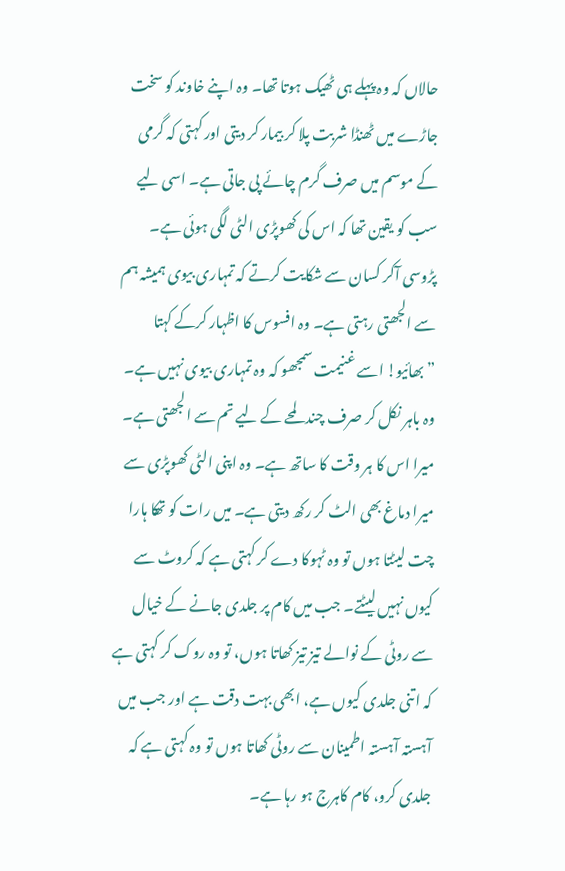حالاں کہ وہ پہلے ہی ٹھیک ہوتا تھا۔ وہ اپنے خاوند کو سخت جاڑے میں ٹھنڈا شربت پلا کر بیمار کر دیتی اور کہتی کہ گرمی کے موسم میں صرف گرم چائے پی جاتی ہے۔ اسی لیے سب کو یقین تھا کہ اس کی کھوپڑی الٹی لگی ہوئی ہے۔
پڑوسی آکر کسان سے شکایت کرتے کہ تمہاری بیوی ہمیشہ ہم سے الجھتی رہتی ہے۔ وہ افسوس کا اظہار کرکے کہتا ”بھائیو! اسے غنیمت سمجھو کہ وہ تمہاری بیوی نہیں ہے۔ وہ باہر نکل کر صرف چند لمحے کے لیے تم سے الجھتی ہے۔ میرا اس کا ہر وقت کا ساتھ ہے۔ وہ اپنی الٹی کھوپڑی سے میرا دماغ بھی الٹ کر رکھ دیتی ہے۔ میں رات کو تھکا ہارا چت لیٹتا ہوں تو وہ ٹہوکا دے کر کہتی ہے کہ کروٹ سے کیوں نہیں لیٹتے۔ جب میں کام پر جلدی جانے کے خیال سے روٹی کے نوالے تیز تیز کھاتا ہوں، تو وہ روک کر کہتی ہے کہ اتنی جلدی کیوں ہے، ابھی بہت دقت ہے اور جب میں آہستہ آہستہ اطمینان سے روٹی کھاتا ہوں تو وہ کہتی ہے کہ جلدی کرو، کام کاہرج ہو رہا ہے۔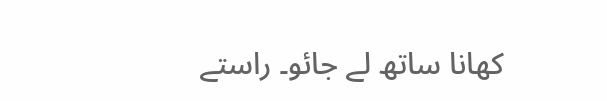کھانا ساتھ لے جائو۔ راستے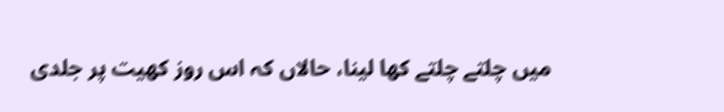میں چلتے چلتے کھا لینا، حالاں کہ اس روز کھیت پر جلدی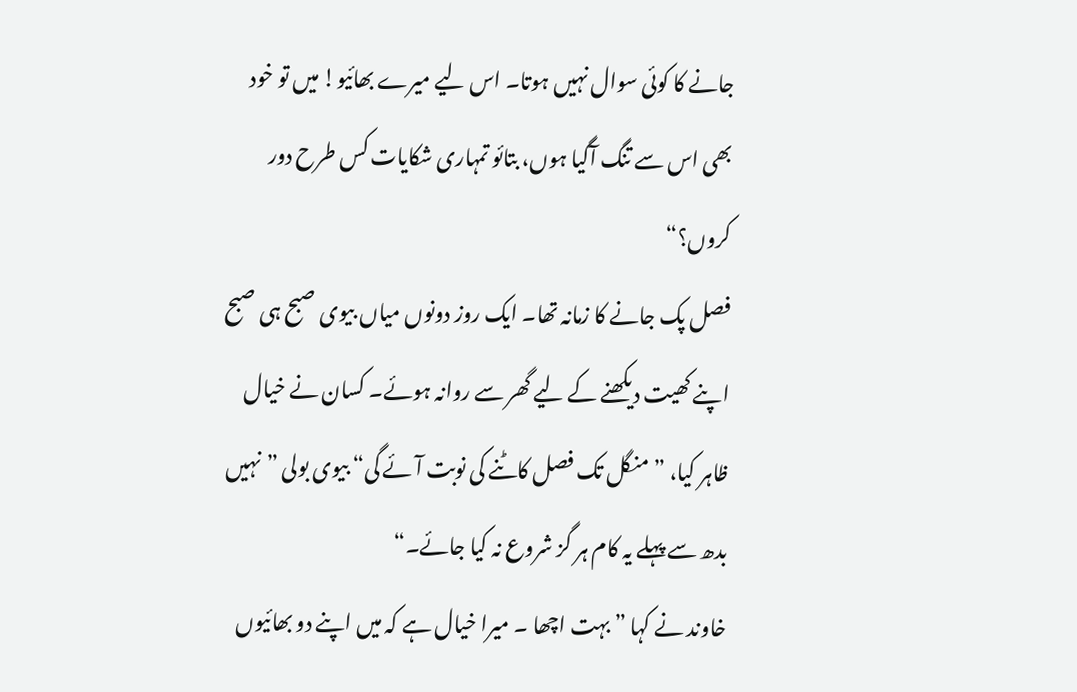جانے کا کوئی سوال نہیں ہوتا۔ اس لیے میرے بھائیو! میں تو خود بھی اس سے تنگ آگیا ہوں، بتائو تمہاری شکایات کس طرح دور کروں؟“
فصل پک جانے کا زمانہ تھا۔ ایک روز دونوں میاں بیوی صبح ہی صبح اپنے کھیت دیکھنے کے لیے گھر سے روانہ ہوئے۔ کسان نے خیال ظاہر کیا، ” منگل تک فصل کاٹنے کی نوبت آئے گی“ بیوی بولی ”نہیں بدھ سے پہلے یہ کام ہر گز شروع نہ کیا جائے۔“
خاوند نے کہا ” بہت اچھا ۔ میرا خیال ہے کہ میں اپنے دو بھائیوں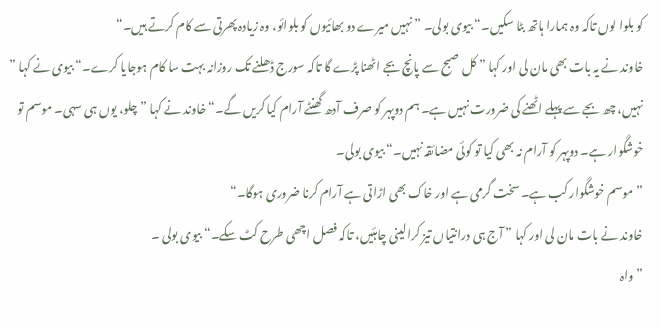کو بلوا لوں تاکہ وہ ہمارا ہاتھ بٹا سکیں۔“ بیوی بولی۔ ” نہیں میرے دو بھائیوں کو بلوائو، وہ زیادہ پھرتی سے کام کرتے ہیں۔“
خاوند نے یہ بات بھی مان لی اور کہا ” کل صبح سے پانچ بجے اٹھنا پڑے گا تاکہ سورج ڈھلنے تک روزانہ بہت سا کام ہوجایا کرے۔“ بیوی نے کہا ” نہیں، چھ بجے سے پہلے اٹھنے کی ضرورت نہیں ہے۔ ہم دوپہر کو صرف آدھ گھنٹے آرام کیا کریں گے۔“ خاوند نے کہا ” چلو، یوں ہی سہی۔ موسم تو خوشگوار ہے۔ دوپہر کو آرام نہ بھی کیا تو کوئی مضائقہ نہیں۔“ بیوی بولی۔
”موسم خوشگوار کب ہے۔ سخت گرمی ہے اور خاک بھی اڑاتی ہے آرام کرنا ضروری ہوگا۔“
خاوند نے بات مان لی اور کہا ” آج ہی درانتیاں تیز کرالینی چاہئیں، تاکہ فصل اچھی طرح کٹ سکے۔“ بیوی بولی ۔
” واہ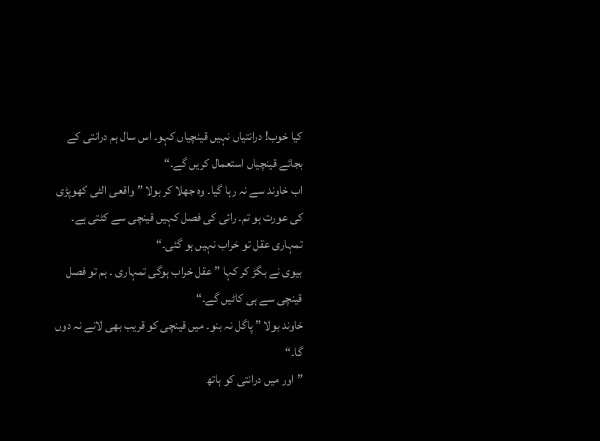کیا خوب! درانتیاں نہیں قینچیاں کہو۔ اس سال ہم درانتی کے بجائے قینچیاں استعمال کریں گے۔“
اب خاوند سے نہ رہا گیا۔ وہ جھلا کر بولا ” واقعی الٹی کھوپڑی کی عورت ہو تم۔ رائی کی فصل کہیں قینچی سے کٹتی ہے۔ تمہاری عقل تو خراب نہیں ہو گئی۔“
بیوی نے بگڑ کر کہا ” عقل خراب ہوگی تمہاری ۔ ہم تو فصل قینچی سے ہی کاٹیں گے۔“
خاوند بولا ” پاگل نہ بنو۔ میں قینچی کو قریب بھی لانے نہ دوں گا۔“
” اور میں درانتی کو ہاتھ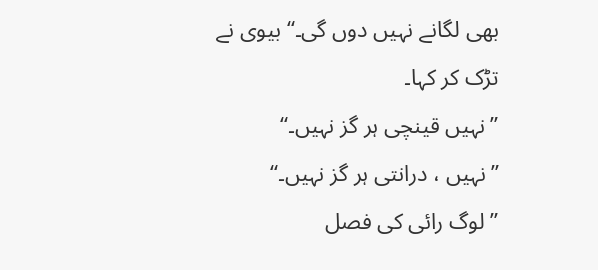بھی لگانے نہیں دوں گی۔“ بیوی نے تڑک کر کہا۔
”نہیں قینچی ہر گز نہیں۔“
”نہیں ، درانتی ہر گز نہیں۔“
” لوگ رائی کی فصل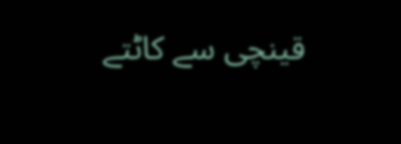قینچی سے کاٹتے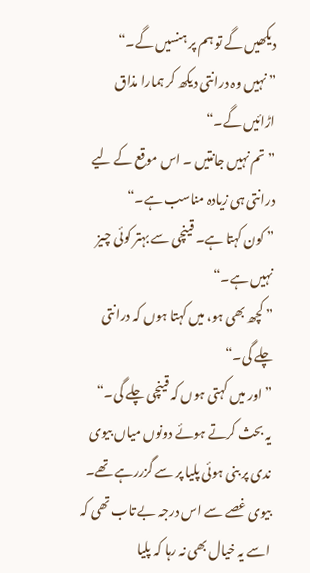دیکھیں گے تو ہم پر ہنسیں گے۔“
” نہیں وہ درانتی دیکھ کر ہمارا مذاق اڑائیں گے۔“
”تم نہیں جانتیں ۔ اس موقع کے لیے درانتی ہی زیادہ مناسب ہے۔“
” کون کہتا ہے۔ قینچی سے بہتر کوئی چیز نہیں ہے۔“
” کچھ بھی ہو، میں کہتا ہوں کہ درانتی چلے گی۔“
” اور میں کہتی ہوں کہ قینچی چلے گی۔“
یہ بحث کرتے ہوئے دونوں میاں بیوی ندی پر بنی ہوئی پلیا پر سے گزررہے تھے۔ بیوی غصے سے اس درجہ بے تاب تھی کہ اسے یہ خیال بھی نہ رہا کہ پلیا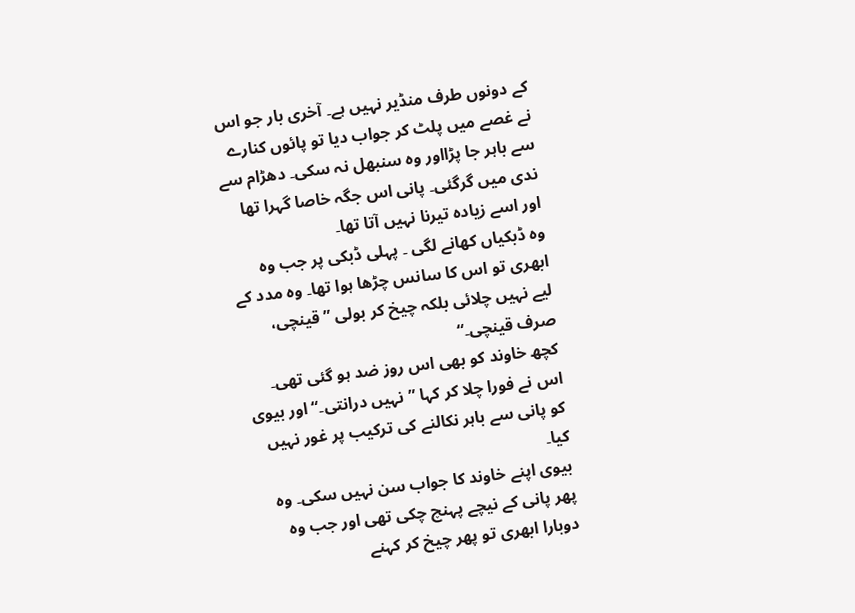کے دونوں طرف منڈیر نہیں ہے۔ آخری بار جو اس نے غصے میں پلٹ کر جواب دیا تو پائوں کنارے سے باہر جا پڑااور وہ سنبھل نہ سکی۔ دھڑام سے ندی میں گرگئی۔ پانی اس جگہ خاصا گہرا تھا اور اسے زیادہ تیرنا نہیں آتا تھا۔
وہ ڈبکیاں کھانے لگی ۔ پہلی ڈبکی پر جب وہ ابھری تو اس کا سانس چڑھا ہوا تھا۔ وہ مدد کے لیے نہیں چلائی بلکہ چیخ کر بولی ”قینچی، صرف قینچی۔“
کچھ خاوند کو بھی اس روز ضد ہو گئی تھی۔ اس نے فورا چلا کر کہا ”نہیں درانتی۔“ اور بیوی کو پانی سے باہر نکالنے کی ترکیب پر غور نہیں کیا۔
بیوی اپنے خاوند کا جواب سن نہیں سکی۔ وہ پھر پانی کے نیچے پہنچ چکی تھی اور جب وہ دوبارا ابھری تو پھر چیخ کر کہنے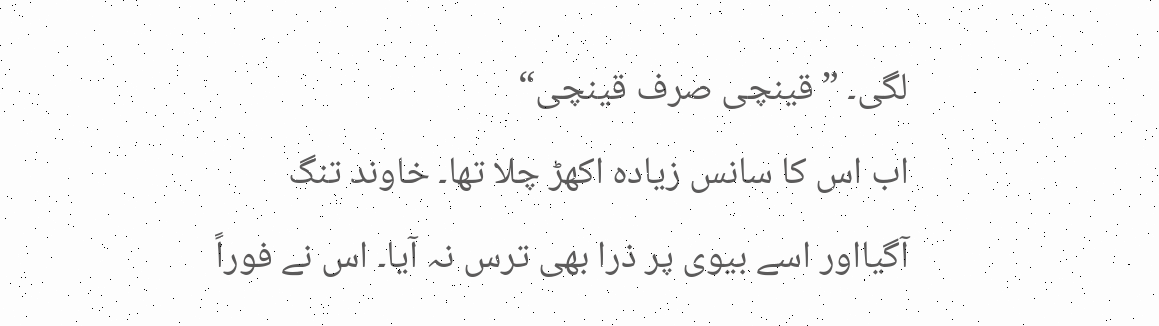لگی۔ ” قینچی صرف قینچی“
اب اس کا سانس زیادہ اکھڑ چلا تھا۔ خاوند تنگ آگیااور اسے بیوی پر ذرا بھی ترس نہ آیا۔ اس نے فوراً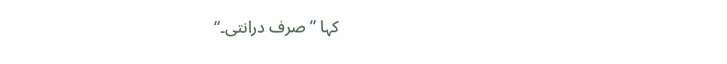کہا ”صرف درانتی۔“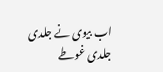اب بیوی نے جلدی جلدی غوطے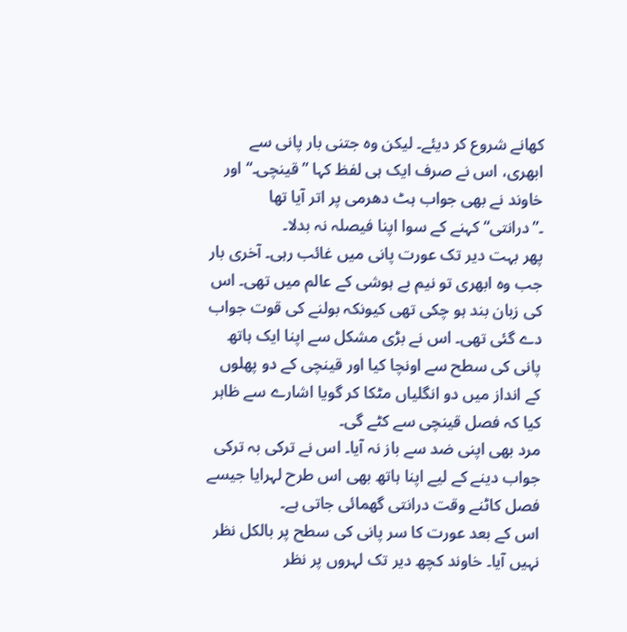کھانے شروع کر دیئے۔ لیکن وہ جتنی بار پانی سے ابھری، اس نے صرف ایک ہی لفظ کہا ”قینچی۔“ اور خاوند نے بھی جواب ہٹ دھرمی پر اتر آیا تھا ۔”درانتی“ کہنے کے سوا اپنا فیصلہ نہ بدلا۔
پھر بہت دیر تک عورت پانی میں غائب رہی۔ آخری بار جب وہ ابھری تو نیم بے ہوشی کے عالم میں تھی۔ اس کی زبان بند ہو چکی تھی کیونکہ بولنے کی قوت جواب دے گئی تھی۔ اس نے بڑی مشکل سے اپنا ایک ہاتھ پانی کی سطح سے اونچا کیا اور قینچی کے دو پھلوں کے انداز میں دو انگلیاں مٹکا کر گویا اشارے سے ظاہر کیا کہ فصل قینچی سے کٹے گی۔
مرد بھی اپنی ضد سے باز نہ آیا۔ اس نے ترکی بہ ترکی جواب دینے کے لیے اپنا ہاتھ بھی اس طرح لہرایا جیسے فصل کاٹنے وقت درانتی گھمائی جاتی ہے۔
اس کے بعد عورت کا سر پانی کی سطح پر بالکل نظر نہیں آیا۔ خاوند کچھ دیر تک لہروں پر نظر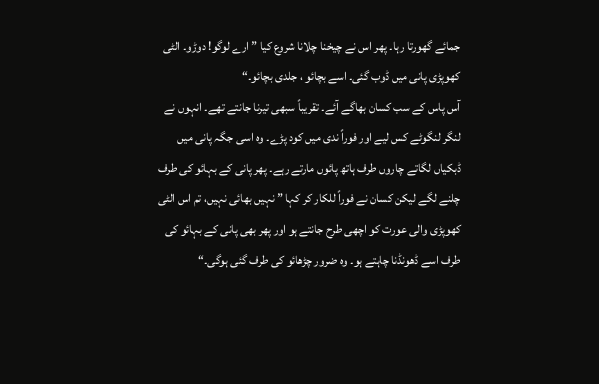جمائے گھورتا رہا۔ پھر اس نے چیخنا چلانا شروع کیا ” ارے لوگو! دوڑو۔ الٹی کھوپڑی پانی میں ڈوب گئی۔ اسے بچائو ، جلدی بچائو۔“
آس پاس کے سب کسان بھاگے آئے۔ تقریباً سبھی تیرنا جانتے تھے۔ انہوں نے لنگر لنگوٹے کس لیے اور فوراً ندی میں کود پڑے۔ وہ اسی جگہ پانی میں ڈبکیاں لگاتے چاروں طرف ہاتھ پائوں مارتے رہے۔ پھر پانی کے بہائو کی طرف چلنے لگے لیکن کسان نے فوراً للکار کر کہا ” نہیں بھائی نہیں، تم اس الٹی کھوپڑی والی عورت کو اچھی طرح جانتے ہو اور پھر بھی پانی کے بہائو کی طرف اسے ڈھونڈنا چاہتے ہو۔ وہ ضرور چڑھائو کی طرف گئی ہوگی۔“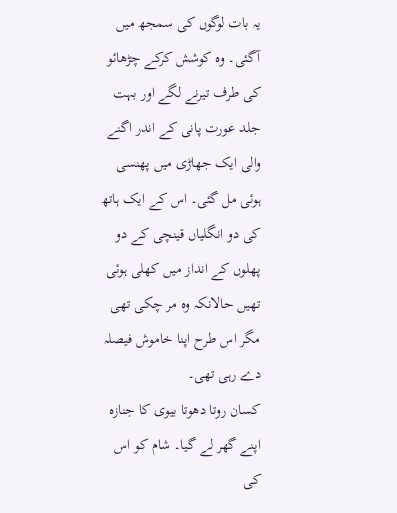یہ بات لوگوں کی سمجھ میں آگئی۔ وہ کوشش کرکے چڑھائو کی طرف تیرنے لگے اور بہت جلد عورت پانی کے اندر اگنے والی ایک جھاڑی میں پھنسی ہوئی مل گئی۔ اس کے ایک ہاتھ کی دو انگلیاں قینچی کے دو پھلوں کے انداز میں کھلی ہوئی تھیں حالانکہ وہ مر چکی تھی مگر اس طرح اپنا خاموش فیصلہ دے رہی تھی۔
کسان روتا دھوتا بیوی کا جنازہ اپنے گھر لے گیا۔ شام کو اس کی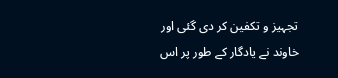تجہیز و تکفین کر دی گئی اور خاوند نے یادگار کے طور پر اس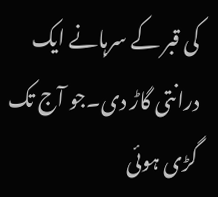کی قبر کے سرہانے ایک درانتی گاڑ دی۔جو آج تک گڑی ہوئی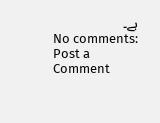ہے۔
No comments:
Post a Comment